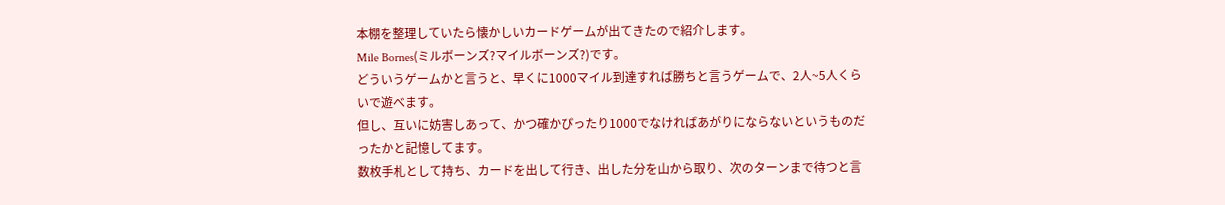本棚を整理していたら懐かしいカードゲームが出てきたので紹介します。
Mile Bornes(ミルボーンズ?マイルボーンズ?)です。
どういうゲームかと言うと、早くに1000マイル到達すれば勝ちと言うゲームで、2人~5人くらいで遊べます。
但し、互いに妨害しあって、かつ確かぴったり1000でなければあがりにならないというものだったかと記憶してます。
数枚手札として持ち、カードを出して行き、出した分を山から取り、次のターンまで待つと言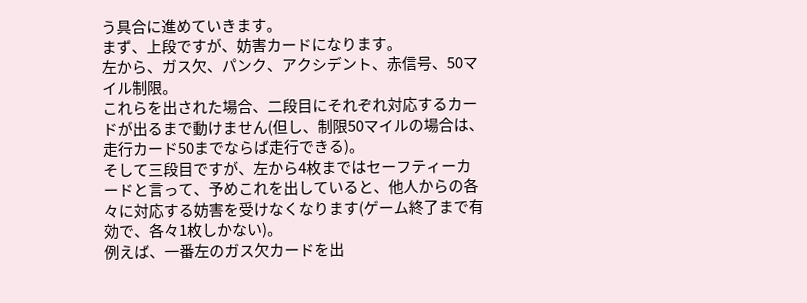う具合に進めていきます。
まず、上段ですが、妨害カードになります。
左から、ガス欠、パンク、アクシデント、赤信号、50マイル制限。
これらを出された場合、二段目にそれぞれ対応するカードが出るまで動けません(但し、制限50マイルの場合は、走行カード50までならば走行できる)。
そして三段目ですが、左から4枚まではセーフティーカードと言って、予めこれを出していると、他人からの各々に対応する妨害を受けなくなります(ゲーム終了まで有効で、各々1枚しかない)。
例えば、一番左のガス欠カードを出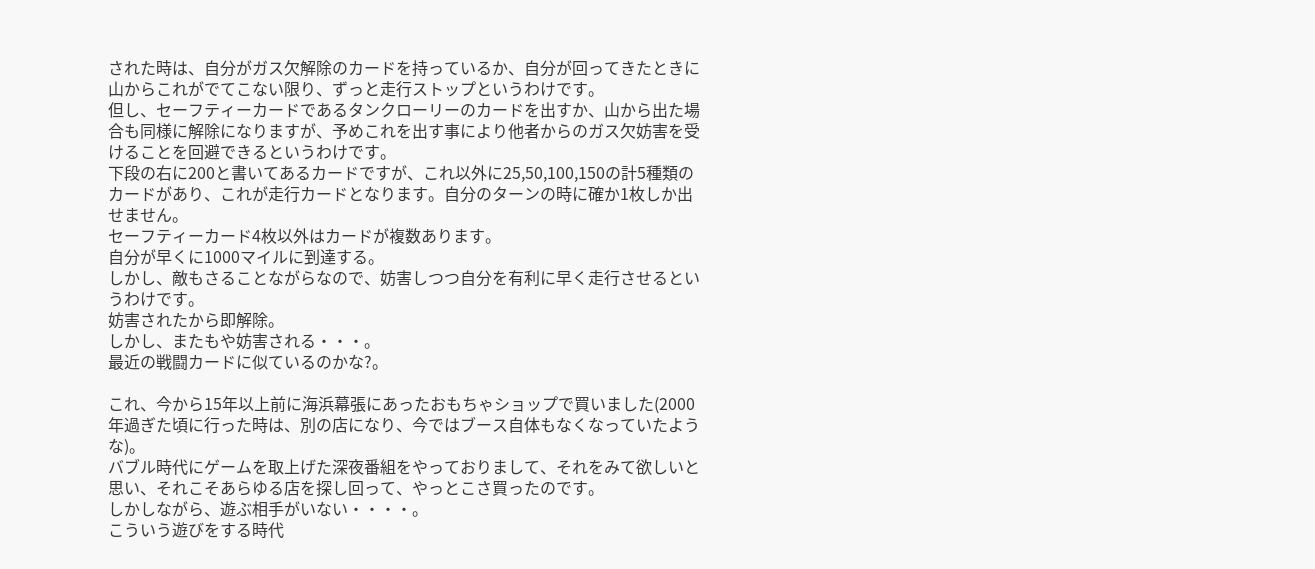された時は、自分がガス欠解除のカードを持っているか、自分が回ってきたときに山からこれがでてこない限り、ずっと走行ストップというわけです。
但し、セーフティーカードであるタンクローリーのカードを出すか、山から出た場合も同様に解除になりますが、予めこれを出す事により他者からのガス欠妨害を受けることを回避できるというわけです。
下段の右に200と書いてあるカードですが、これ以外に25,50,100,150の計5種類のカードがあり、これが走行カードとなります。自分のターンの時に確か1枚しか出せません。
セーフティーカード4枚以外はカードが複数あります。
自分が早くに1000マイルに到達する。
しかし、敵もさることながらなので、妨害しつつ自分を有利に早く走行させるというわけです。
妨害されたから即解除。
しかし、またもや妨害される・・・。
最近の戦闘カードに似ているのかな?。

これ、今から15年以上前に海浜幕張にあったおもちゃショップで買いました(2000年過ぎた頃に行った時は、別の店になり、今ではブース自体もなくなっていたような)。
バブル時代にゲームを取上げた深夜番組をやっておりまして、それをみて欲しいと思い、それこそあらゆる店を探し回って、やっとこさ買ったのです。
しかしながら、遊ぶ相手がいない・・・・。
こういう遊びをする時代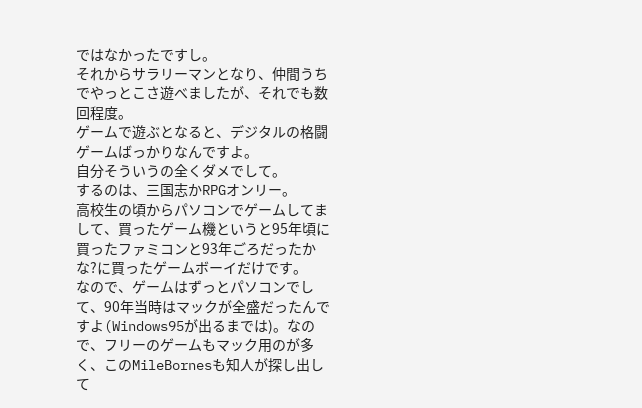ではなかったですし。
それからサラリーマンとなり、仲間うちでやっとこさ遊べましたが、それでも数回程度。
ゲームで遊ぶとなると、デジタルの格闘ゲームばっかりなんですよ。
自分そういうの全くダメでして。
するのは、三国志かRPGオンリー。
高校生の頃からパソコンでゲームしてまして、買ったゲーム機というと95年頃に買ったファミコンと93年ごろだったかな?に買ったゲームボーイだけです。
なので、ゲームはずっとパソコンでして、90年当時はマックが全盛だったんですよ(Windows95が出るまでは)。なので、フリーのゲームもマック用のが多く、このMileBornesも知人が探し出して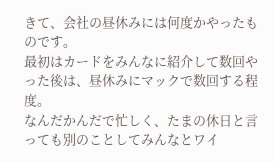きて、会社の昼休みには何度かやったものです。
最初はカードをみんなに紹介して数回やった後は、昼休みにマックで数回する程度。
なんだかんだで忙しく、たまの休日と言っても別のことしてみんなとワイ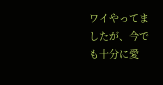ワイやってましたが、今でも十分に愛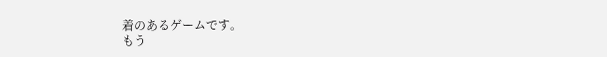着のあるゲームです。
もう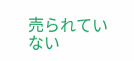売られていない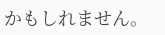かもしれません。